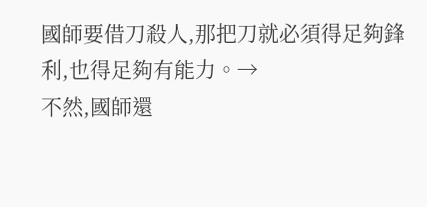國師要借刀殺人,那把刀就必須得足夠鋒利,也得足夠有能力。→
不然,國師還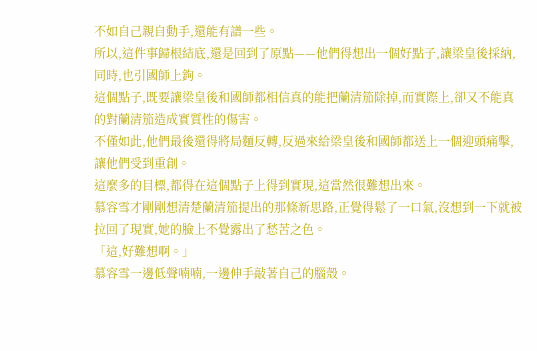不如自己親自動手,還能有譜一些。
所以,這件事歸根結底,還是回到了原點——他們得想出一個好點子,讓梁皇後採納,同時,也引國師上鉤。
這個點子,既要讓梁皇後和國師都相信真的能把蘭清笳除掉,而實際上,卻又不能真的對蘭清笳造成實質性的傷害。
不僅如此,他們最後還得將局麵反轉,反過來給梁皇後和國師都送上一個迎頭痛擊,讓他們受到重創。
這麼多的目標,都得在這個點子上得到實現,這當然很難想出來。
慕容雪才剛剛想清楚蘭清笳提出的那條新思路,正覺得鬆了一口氣,沒想到一下就被拉回了現實,她的臉上不覺露出了愁苦之色。
「這,好難想啊。」
慕容雪一邊低聲喃喃,一邊伸手敲著自己的腦殼。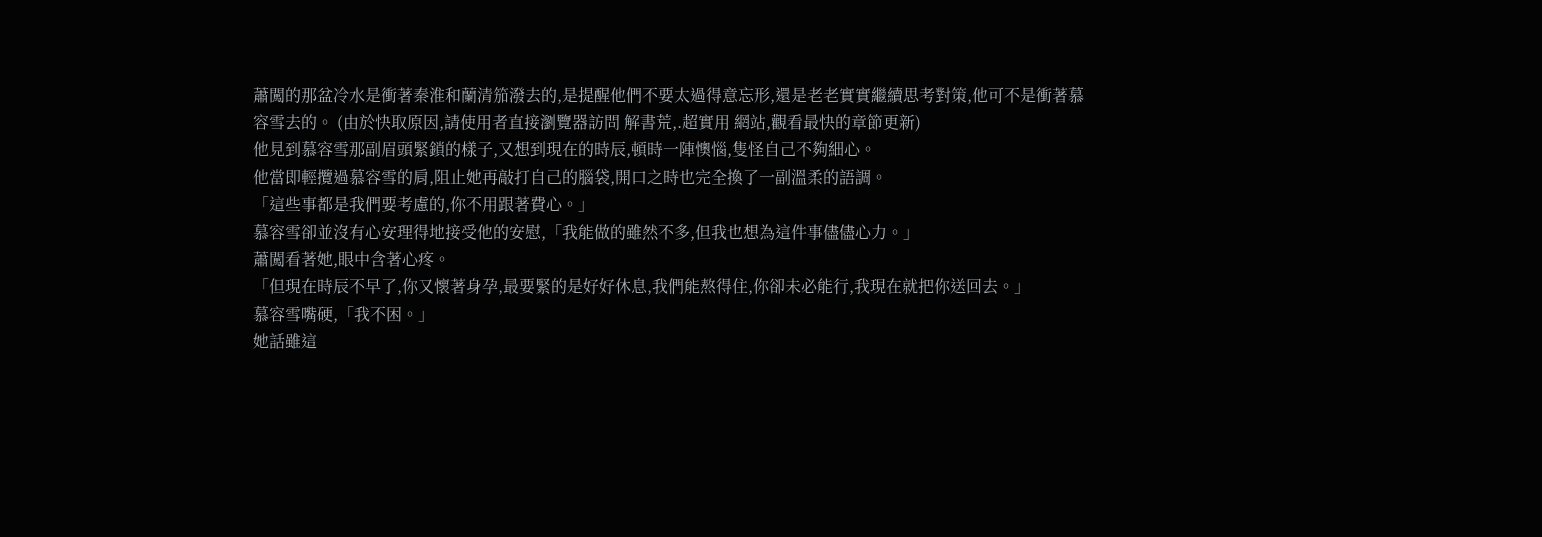蕭闖的那盆冷水是衝著秦淮和蘭清笳潑去的,是提醒他們不要太過得意忘形,還是老老實實繼續思考對策,他可不是衝著慕容雪去的。 (由於快取原因,請使用者直接瀏覽器訪問 解書荒,.超實用 網站,觀看最快的章節更新)
他見到慕容雪那副眉頭緊鎖的樣子,又想到現在的時辰,頓時一陣懊惱,隻怪自己不夠細心。
他當即輕攬過慕容雪的肩,阻止她再敲打自己的腦袋,開口之時也完全換了一副溫柔的語調。
「這些事都是我們要考慮的,你不用跟著費心。」
慕容雪卻並沒有心安理得地接受他的安慰,「我能做的雖然不多,但我也想為這件事儘儘心力。」
蕭闖看著她,眼中含著心疼。
「但現在時辰不早了,你又懷著身孕,最要緊的是好好休息,我們能熬得住,你卻未必能行,我現在就把你送回去。」
慕容雪嘴硬,「我不困。」
她話雖這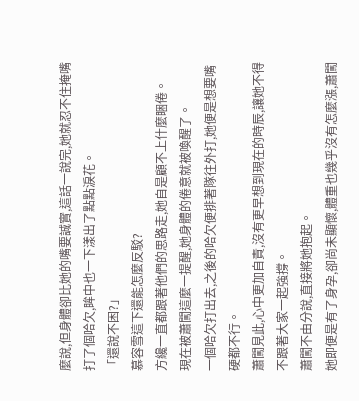麼說,但身體卻比她的嘴要誠實,這話一說完,她就忍不住掩嘴打了個哈欠,眸中也一下漾出了點點淚花。
「還說不困?」
慕容雪這下還能怎麼反駁?
方纔一直都跟著他們的思路走,她自是顧不上什麼睏倦。
現在被蕭闖這麼一提醒,她身體的倦意就被喚醒了。
一個哈欠打出去,之後的哈欠便排著隊往外打,她便是想要嘴硬都不行。
蕭闖見此,心中更加自責,沒有更早想到現在的時辰,讓她不得不跟著大家一起強撐。
蕭闖不由分說,直接將她抱起。
她即便是有了身孕,卻尚未顯懷,體重也幾乎沒有怎麼漲,蕭闖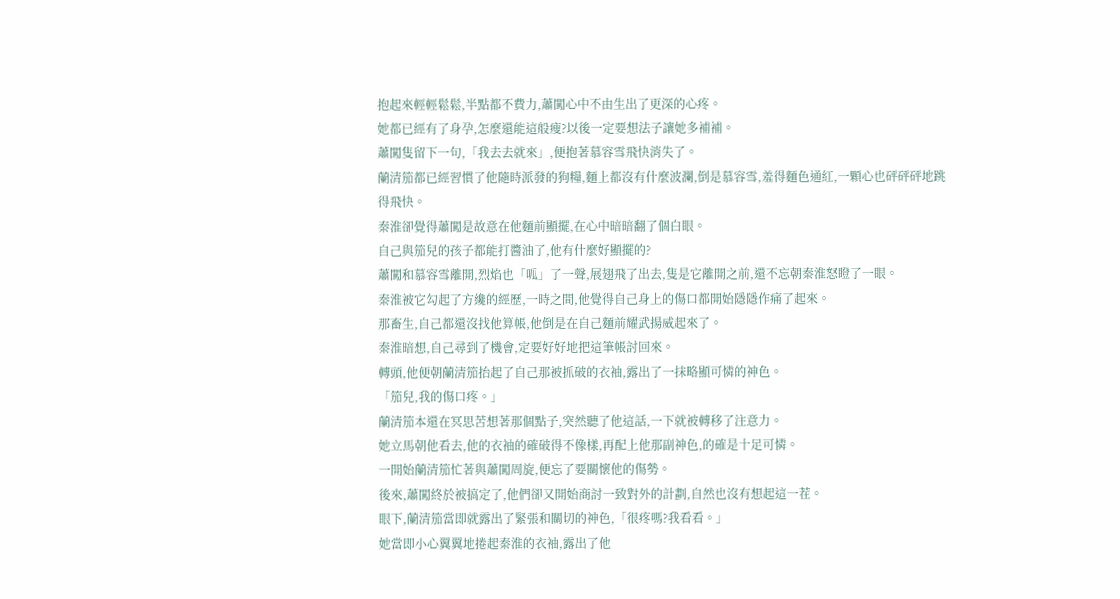抱起來輕輕鬆鬆,半點都不費力,蕭闖心中不由生出了更深的心疼。
她都已經有了身孕,怎麼還能這般瘦?以後一定要想法子讓她多補補。
蕭闖隻留下一句,「我去去就來」,便抱著慕容雪飛快消失了。
蘭清笳都已經習慣了他隨時派發的狗糧,麵上都沒有什麼波瀾,倒是慕容雪,羞得麵色通紅,一顆心也砰砰砰地跳得飛快。
秦淮卻覺得蕭闖是故意在他麵前顯擺,在心中暗暗翻了個白眼。
自己與笳兒的孩子都能打醬油了,他有什麼好顯擺的?
蕭闖和慕容雪離開,烈焰也「呱」了一聲,展翅飛了出去,隻是它離開之前,還不忘朝秦淮怒瞪了一眼。
秦淮被它勾起了方纔的經歷,一時之間,他覺得自己身上的傷口都開始隱隱作痛了起來。
那畜生,自己都還沒找他算帳,他倒是在自己麵前耀武揚威起來了。
秦淮暗想,自己尋到了機會,定要好好地把這筆帳討回來。
轉頭,他便朝蘭清笳抬起了自己那被抓破的衣袖,露出了一抹略顯可憐的神色。
「笳兒,我的傷口疼。」
蘭清笳本還在冥思苦想著那個點子,突然聽了他這話,一下就被轉移了注意力。
她立馬朝他看去,他的衣袖的確破得不像樣,再配上他那副神色,的確是十足可憐。
一開始蘭清笳忙著與蕭闖周旋,便忘了要關懷他的傷勢。
後來,蕭闖終於被搞定了,他們卻又開始商討一致對外的計劃,自然也沒有想起這一茬。
眼下,蘭清笳當即就露出了緊張和關切的神色,「很疼嗎?我看看。」
她當即小心翼翼地捲起秦淮的衣袖,露出了他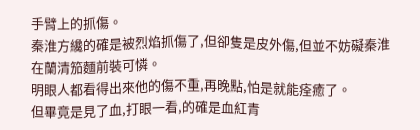手臂上的抓傷。
秦淮方纔的確是被烈焰抓傷了,但卻隻是皮外傷,但並不妨礙秦淮在蘭清笳麵前裝可憐。
明眼人都看得出來他的傷不重,再晚點,怕是就能痊癒了。
但畢竟是見了血,打眼一看,的確是血紅青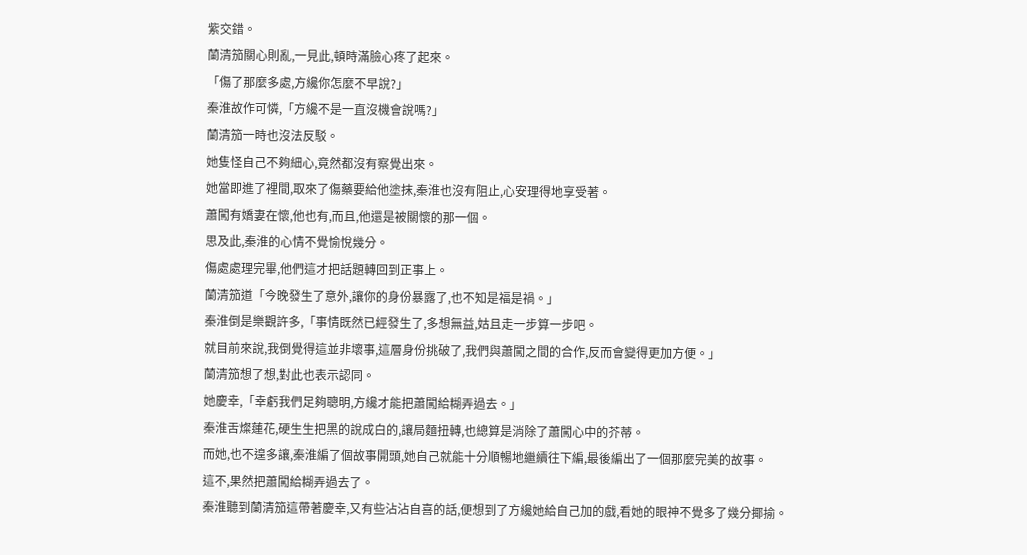紫交錯。
蘭清笳關心則亂,一見此,頓時滿臉心疼了起來。
「傷了那麼多處,方纔你怎麼不早說?」
秦淮故作可憐,「方纔不是一直沒機會說嗎?」
蘭清笳一時也沒法反駁。
她隻怪自己不夠細心,竟然都沒有察覺出來。
她當即進了裡間,取來了傷藥要給他塗抹,秦淮也沒有阻止,心安理得地享受著。
蕭闖有嬌妻在懷,他也有,而且,他還是被關懷的那一個。
思及此,秦淮的心情不覺愉悅幾分。
傷處處理完畢,他們這才把話題轉回到正事上。
蘭清笳道「今晚發生了意外,讓你的身份暴露了,也不知是福是禍。」
秦淮倒是樂觀許多,「事情既然已經發生了,多想無益,姑且走一步算一步吧。
就目前來說,我倒覺得這並非壞事,這層身份挑破了,我們與蕭闖之間的合作,反而會變得更加方便。」
蘭清笳想了想,對此也表示認同。
她慶幸,「幸虧我們足夠聰明,方纔才能把蕭闖給糊弄過去。」
秦淮舌燦蓮花,硬生生把黑的說成白的,讓局麵扭轉,也總算是消除了蕭闖心中的芥蒂。
而她,也不遑多讓,秦淮編了個故事開頭,她自己就能十分順暢地繼續往下編,最後編出了一個那麼完美的故事。
這不,果然把蕭闖給糊弄過去了。
秦淮聽到蘭清笳這帶著慶幸,又有些沾沾自喜的話,便想到了方纔她給自己加的戲,看她的眼神不覺多了幾分揶揄。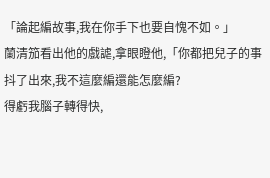「論起編故事,我在你手下也要自愧不如。」
蘭清笳看出他的戲謔,拿眼瞪他,「你都把兒子的事抖了出來,我不這麼編還能怎麼編?
得虧我腦子轉得快,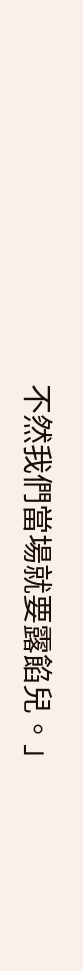不然我們當場就要露餡兒。」